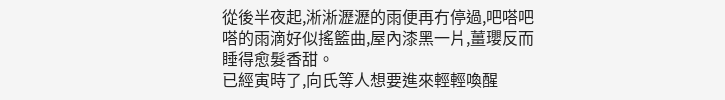從後半夜起,淅淅瀝瀝的雨便再冇停過,吧嗒吧嗒的雨滴好似搖籃曲,屋內漆黑一片,薑瓔反而睡得愈髮香甜。
已經寅時了,向氏等人想要進來輕輕喚醒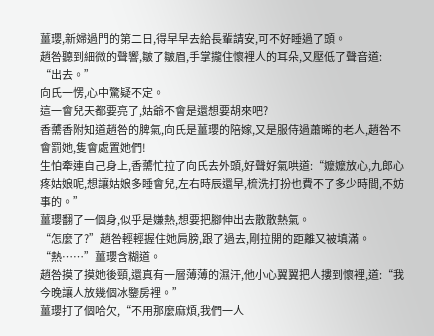薑瓔,新婦過門的第二日,得早早去給長輩請安,可不好睡過了頭。
趙咎聽到細微的聲響,皺了皺眉,手掌攏住懷裡人的耳朵,又壓低了聲音道:
“出去。”
向氏一愣,心中驚疑不定。
這一會兒天都要亮了,姑爺不會是還想要胡來吧?
香薷香附知道趙咎的脾氣,向氏是薑瓔的陪嫁,又是服侍過蕭晞的老人,趙咎不會罰她,隻會處置她們!
生怕牽連自己身上,香薷忙拉了向氏去外頭,好聲好氣哄道:“嬤嬤放心,九郎心疼姑娘呢,想讓姑娘多睡會兒,左右時辰還早,梳洗打扮也費不了多少時間,不妨事的。”
薑瓔翻了一個身,似乎是嫌熱,想要把腳伸出去散散熱氣。
“怎麼了?”趙咎輕輕握住她肩膀,跟了過去,剛拉開的距離又被填滿。
“熱……”薑瓔含糊道。
趙咎摸了摸她後頸,還真有一層薄薄的濕汗,他小心翼翼把人摟到懷裡,道:“我今晚讓人放幾個冰鑒房裡。”
薑瓔打了個哈欠,“不用那麼麻煩,我們一人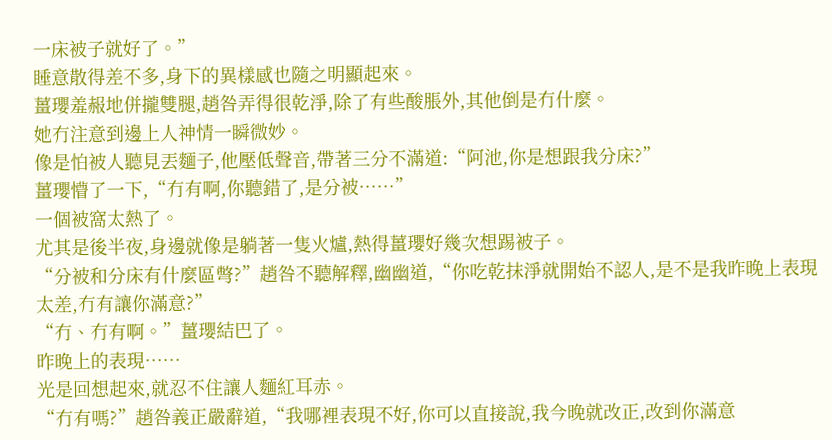一床被子就好了。”
睡意散得差不多,身下的異樣感也隨之明顯起來。
薑瓔羞赧地併攏雙腿,趙咎弄得很乾淨,除了有些酸脹外,其他倒是冇什麼。
她冇注意到邊上人神情一瞬微妙。
像是怕被人聽見丟麵子,他壓低聲音,帶著三分不滿道:“阿池,你是想跟我分床?”
薑瓔懵了一下,“冇有啊,你聽錯了,是分被……”
一個被窩太熱了。
尤其是後半夜,身邊就像是躺著一隻火爐,熱得薑瓔好幾次想踢被子。
“分被和分床有什麼區彆?”趙咎不聽解釋,幽幽道,“你吃乾抹淨就開始不認人,是不是我昨晚上表現太差,冇有讓你滿意?”
“冇、冇有啊。”薑瓔結巴了。
昨晚上的表現……
光是回想起來,就忍不住讓人麵紅耳赤。
“冇有嗎?”趙咎義正嚴辭道,“我哪裡表現不好,你可以直接說,我今晚就改正,改到你滿意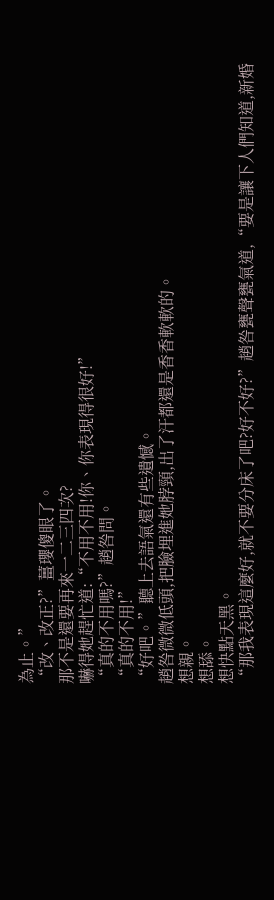為止。”
“改、改正?”薑瓔傻眼了。
那不是還要再來一二三四次?
嚇得她趕忙道:“不用不用!你、你表現得很好!”
“真的不用嗎?”趙咎問。
“真的不用!”
“好吧。”聽上去語氣還有些遺憾。
趙咎微微低頭,把臉埋進她脖頸,出了汗都還是香香軟軟的。
想親。
想舔。
想快點天黑。
“那我表現這麼好,就不要分床了吧?好不好?”趙咎甕聲甕氣道,“要是讓下人們知道,新婚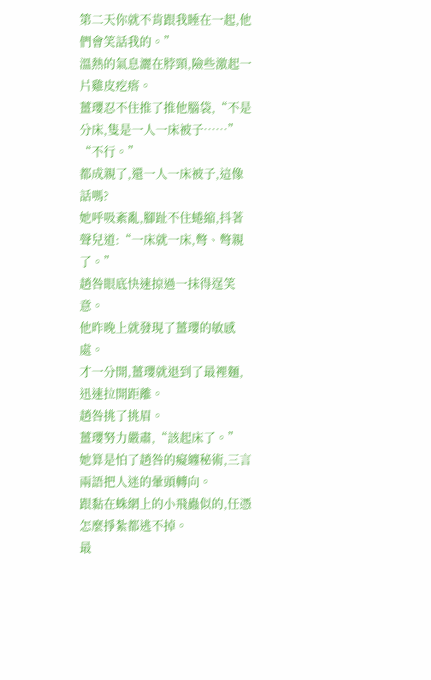第二天你就不肯跟我睡在一起,他們會笑話我的。”
溫熱的氣息灑在脖頸,險些激起一片雞皮疙瘩。
薑瓔忍不住推了推他腦袋,“不是分床,隻是一人一床被子……”
“不行。”
都成親了,還一人一床被子,這像話嗎?
她呼吸紊亂,腳趾不住蜷縮,抖著聲兒道:“一床就一床,彆、彆親了。”
趙咎眼底快速掠過一抹得逞笑意。
他昨晚上就發現了薑瓔的敏感處。
才一分開,薑瓔就退到了最裡麵,迅速拉開距離。
趙咎挑了挑眉。
薑瓔努力嚴肅,“該起床了。”
她算是怕了趙咎的癡纏秘術,三言兩語把人迷的暈頭轉向。
跟黏在蛛網上的小飛蟲似的,任憑怎麼掙紮都逃不掉。
最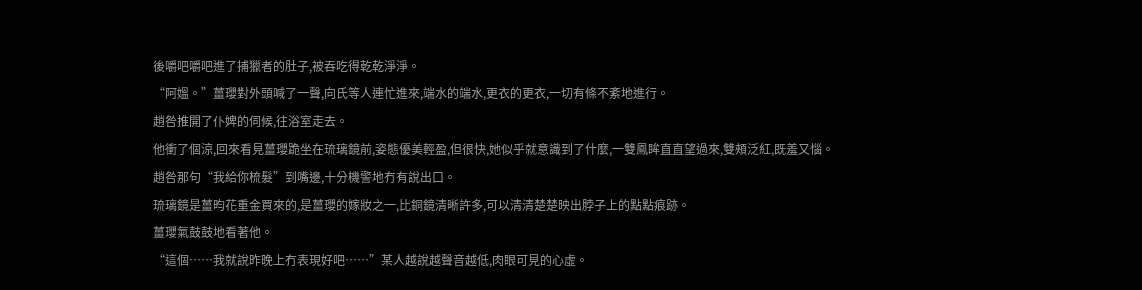後嚼吧嚼吧進了捕獵者的肚子,被吞吃得乾乾淨淨。
“阿媼。”薑瓔對外頭喊了一聲,向氏等人連忙進來,端水的端水,更衣的更衣,一切有條不紊地進行。
趙咎推開了仆婢的伺候,往浴室走去。
他衝了個涼,回來看見薑瓔跪坐在琉璃鏡前,姿態優美輕盈,但很快,她似乎就意識到了什麼,一雙鳳眸直直望過來,雙頰泛紅,既羞又惱。
趙咎那句“我給你梳髮”到嘴邊,十分機警地冇有說出口。
琉璃鏡是薑昀花重金買來的,是薑瓔的嫁妝之一,比銅鏡清晰許多,可以清清楚楚映出脖子上的點點痕跡。
薑瓔氣鼓鼓地看著他。
“這個……我就說昨晚上冇表現好吧……”某人越說越聲音越低,肉眼可見的心虛。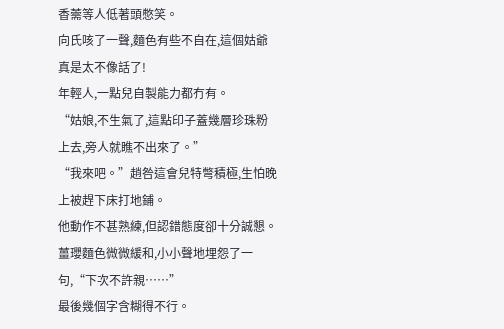香薷等人低著頭憋笑。
向氏咳了一聲,麵色有些不自在,這個姑爺真是太不像話了!
年輕人,一點兒自製能力都冇有。
“姑娘,不生氣了,這點印子蓋幾層珍珠粉上去,旁人就瞧不出來了。”
“我來吧。”趙咎這會兒特彆積極,生怕晚上被趕下床打地鋪。
他動作不甚熟練,但認錯態度卻十分誠懇。
薑瓔麵色微微緩和,小小聲地埋怨了一句,“下次不許親……”
最後幾個字含糊得不行。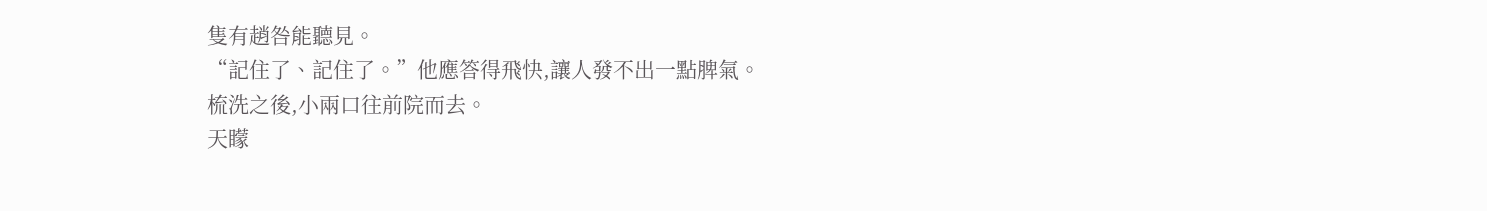隻有趙咎能聽見。
“記住了、記住了。”他應答得飛快,讓人發不出一點脾氣。
梳洗之後,小兩口往前院而去。
天矇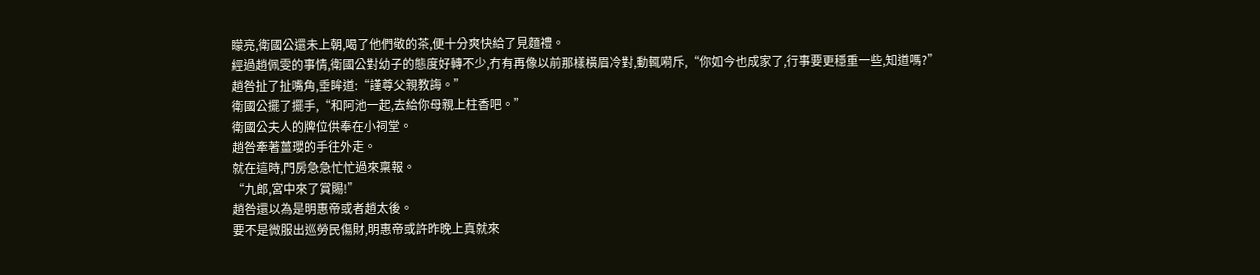矇亮,衛國公還未上朝,喝了他們敬的茶,便十分爽快給了見麵禮。
經過趙佩雯的事情,衛國公對幼子的態度好轉不少,冇有再像以前那樣橫眉冷對,動輒嗬斥,“你如今也成家了,行事要更穩重一些,知道嗎?”
趙咎扯了扯嘴角,垂眸道:“謹尊父親教誨。”
衛國公擺了擺手,“和阿池一起,去給你母親上柱香吧。”
衛國公夫人的牌位供奉在小祠堂。
趙咎牽著薑瓔的手往外走。
就在這時,門房急急忙忙過來稟報。
“九郎,宮中來了賞賜!”
趙咎還以為是明惠帝或者趙太後。
要不是微服出巡勞民傷財,明惠帝或許昨晚上真就來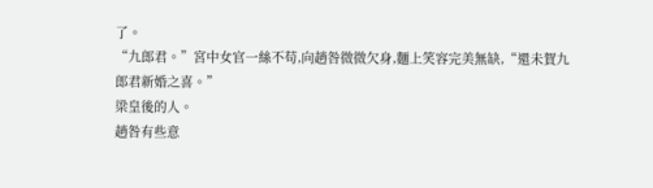了。
“九郎君。”宮中女官一絲不苟,向趙咎微微欠身,麵上笑容完美無缺,“還未賀九郎君新婚之喜。”
梁皇後的人。
趙咎有些意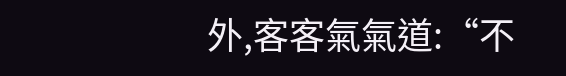外,客客氣氣道:“不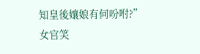知皇後孃娘有何吩咐?”
女官笑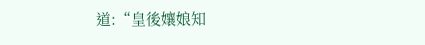道:“皇後孃娘知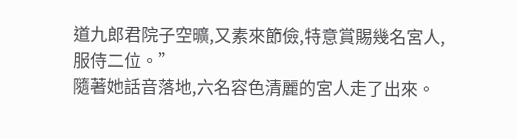道九郎君院子空曠,又素來節儉,特意賞賜幾名宮人,服侍二位。”
隨著她話音落地,六名容色清麗的宮人走了出來。